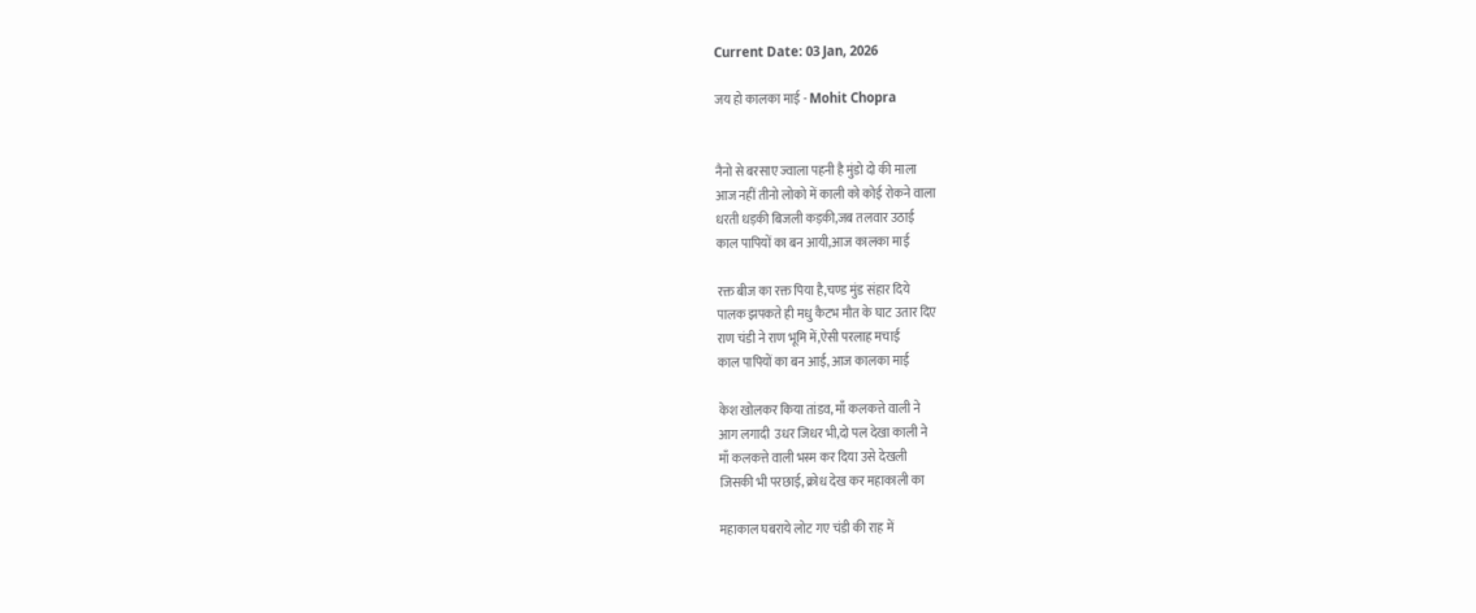Current Date: 03 Jan, 2026

जय हो कालका माई - Mohit Chopra


नैनो से बरसाए ज्वाला पहनी है मुंडो दो की माला
आज नहीं तीनो लोको में काली को कोई रोकने वाला
धरती धड़की बिजली कड़की,जब तलवार उठाई
काल पापियों का बन आयी,आज कालका माई

रक्त बीज का रक्त पिया है,चण्ड मुंड संहार दिये
पालक झपकते ही मधु कैटभ मौत के घाट उतार दिए
राण चंडी ने राण भूमि में,ऐसी परलाह मचाई
काल पापियों का बन आई, आज कालका माई

केश खोलकर किया तांडव, माँ कलकत्ते वाली ने
आग लगादी  उधर जिधर भी,दो पल देखा काली ने
माँ कलकत्ते वाली भस्म कर दिया उसे देखली
जिसकी भी परछाई, क्रोध देख कर महाकाली का

महाकाल घबराये लोट गए चंडी की राह में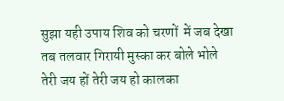सुझा यही उपाय शिव को चरणों  में जब देखा
तब तलवार गिरायी मुस्का कर बोले भोले
तेरी जय हों तेरी जय हो कालका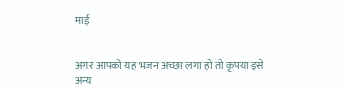माई


अगर आपको यह भजन अच्छा लगा हो तो कृपया इसे अन्य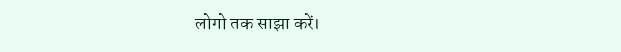लोगो तक साझा करें।